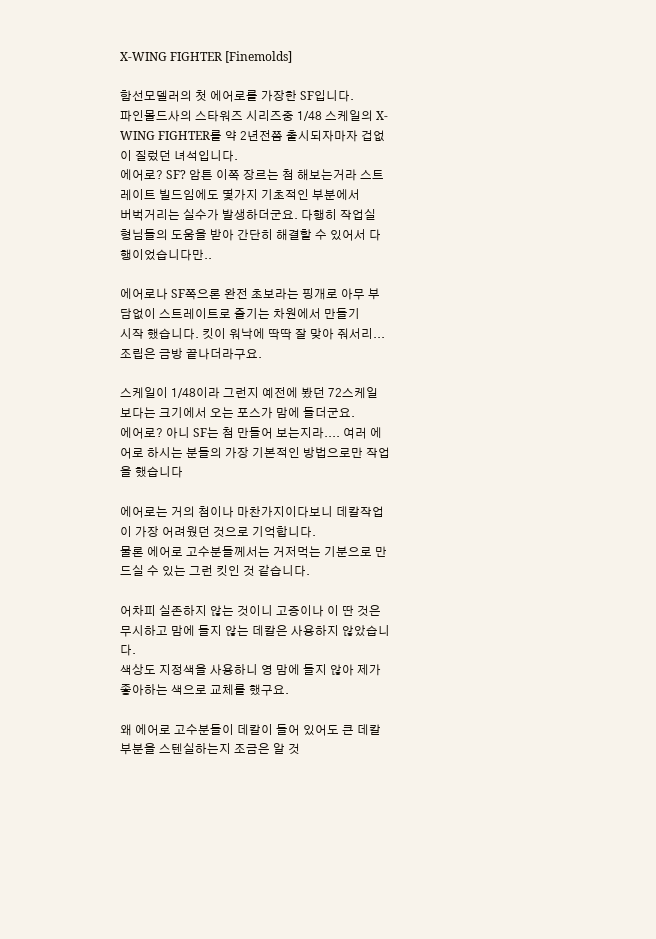X-WING FIGHTER [Finemolds]

함선모델러의 첫 에어로를 가장한 SF입니다.
파인몰드사의 스타워즈 시리즈중 1/48 스케일의 X-WING FIGHTER를 약 2년전쯤 출시되자마자 겁없이 질렀던 녀석입니다.
에어로? SF? 암튼 이쪽 장르는 첨 해보는거라 스트레이트 빌드임에도 몇가지 기초적인 부분에서
버벅거리는 실수가 발생하더군요. 다행히 작업실 형님들의 도움을 받아 간단히 해결할 수 있어서 다행이었습니다만..

에어로나 SF쪽으론 완전 초보라는 핑개로 아무 부담없이 스트레이트로 즐기는 차원에서 만들기
시작 했습니다. 킷이 워낙에 딱딱 잘 맞아 줘서리...조립은 금방 끝나더라구요.

스케일이 1/48이라 그런지 예전에 봤던 72스케일 보다는 크기에서 오는 포스가 맘에 들더군요.
에어로? 아니 SF는 첨 만들어 보는지라.... 여러 에어로 하시는 분들의 가장 기본적인 방법으로만 작업을 했습니다

에어로는 거의 첨이나 마찬가지이다보니 데칼작업이 가장 어려웠던 것으로 기억합니다.
물론 에어로 고수분들께서는 거저먹는 기분으로 만드실 수 있는 그런 킷인 것 같습니다.

어차피 실존하지 않는 것이니 고증이나 이 딴 것은 무시하고 맘에 들지 않는 데칼은 사용하지 않았습니다.
색상도 지정색을 사용하니 영 맘에 들지 않아 제가 좋아하는 색으로 교체를 했구요.

왜 에어로 고수분들이 데칼이 들어 있어도 큰 데칼부분을 스텐실하는지 조금은 알 것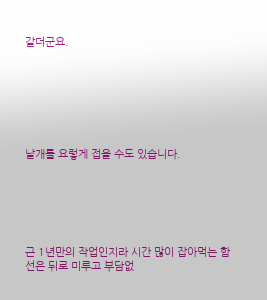같더군요.







날개를 요렇게 접을 수도 있습니다.






근 1년만의 작업인지라 시간 많이 잡아먹는 함선은 뒤로 미루고 부담없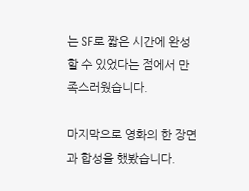는 SF로 짧은 시간에 완성할 수 있었다는 점에서 만족스러웠습니다.

마지막으로 영화의 한 장면과 합성을 했봤습니다.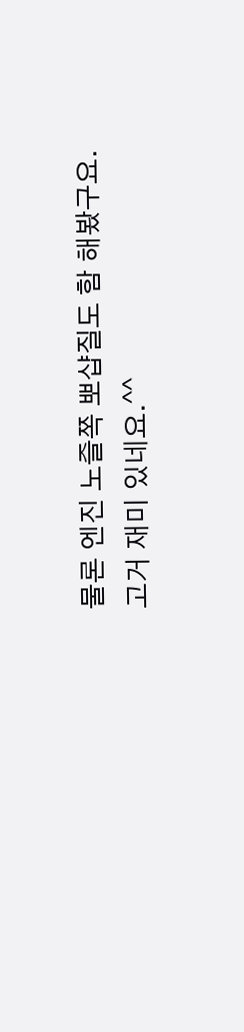물론 엔진 노즐쪽 뽀샵질도 함 해봤구요.
고거 재미 있네요.^^